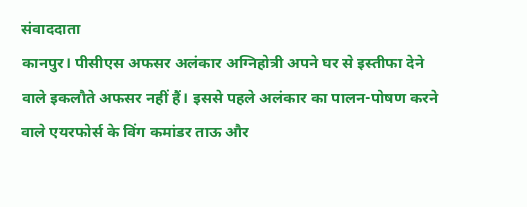संवाददाता
कानपुर। पीसीएस अफसर अलंकार अग्निहोत्री अपने घर से इस्तीफा देने वाले इकलौते अफसर नहीं हैं। इससे पहले अलंकार का पालन-पोषण करने वाले एयरफोर्स के विंग कमांडर ताऊ और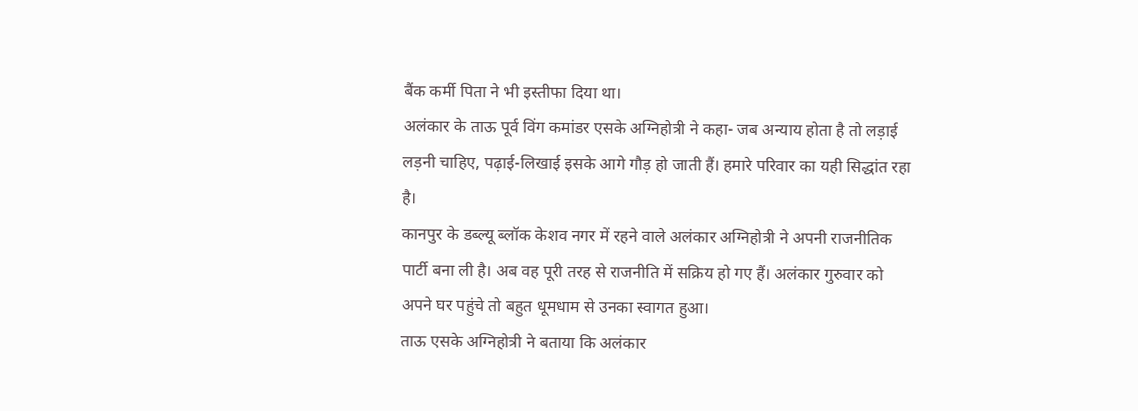बैंक कर्मी पिता ने भी इस्तीफा दिया था।
अलंकार के ताऊ पूर्व विंग कमांडर एसके अग्निहोत्री ने कहा- जब अन्याय होता है तो लड़ाई लड़नी चाहिए, पढ़ाई-लिखाई इसके आगे गौड़ हो जाती हैं। हमारे परिवार का यही सिद्धांत रहा है।
कानपुर के डब्ल्यू ब्लॉक केशव नगर में रहने वाले अलंकार अग्निहोत्री ने अपनी राजनीतिक पार्टी बना ली है। अब वह पूरी तरह से राजनीति में सक्रिय हो गए हैं। अलंकार गुरुवार को अपने घर पहुंचे तो बहुत धूमधाम से उनका स्वागत हुआ।
ताऊ एसके अग्निहोत्री ने बताया कि अलंकार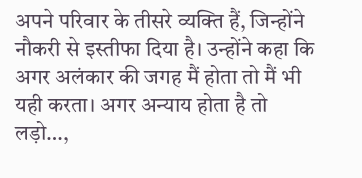अपने परिवार के तीसरे व्यक्ति हैं, जिन्होंने नौकरी से इस्तीफा दिया है। उन्होंने कहा कि अगर अलंकार की जगह मैं होता तो मैं भी यही करता। अगर अन्याय होता है तो लड़ो…,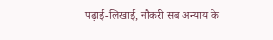पढ़ाई-लिखाई, नौकरी सब अन्याय के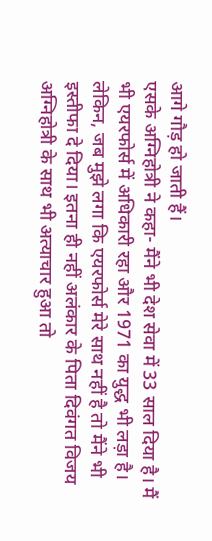आगे गौड़ हो जाती हैं।
एसके अग्निहोत्री ने कहा- मैंने भी देश सेवा में 33 साल दिया है। मैं भी एयरफोर्स में अधिकारी रहा और 1971 का युद्ध भी लड़ा है। लेकिन, जब मुझे लगा कि एयरफोर्स मेरे साथ नहीं है तो मैंने भी इस्तीफा दे दिया। इतना ही नहीं अलंकार के पिता दिवंगत विजय अग्निहोत्री के साथ भी अत्याचार हुआ तो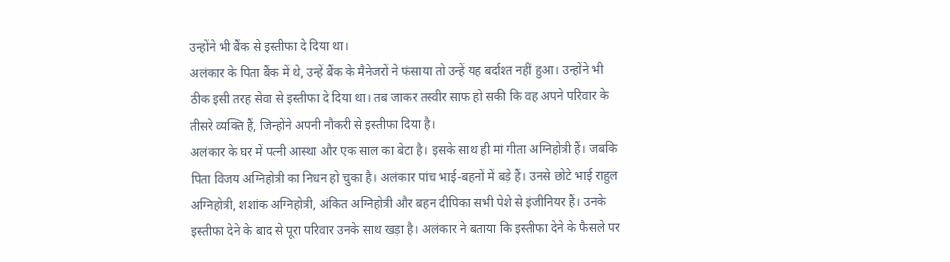उन्होंने भी बैंक से इस्तीफा दे दिया था।
अलंकार के पिता बैंक में थे, उन्हें बैंक के मैनेजरों ने फंसाया तो उन्हें यह बर्दाश्त नहीं हुआ। उन्होंने भी ठीक इसी तरह सेवा से इस्तीफा दे दिया था। तब जाकर तस्वीर साफ हो सकी कि वह अपने परिवार के तीसरे व्यक्ति हैं, जिन्होंने अपनी नौकरी से इस्तीफा दिया है।
अलंकार के घर में पत्नी आस्था और एक साल का बेटा है। इसके साथ ही मां गीता अग्निहोत्री हैं। जबकि पिता विजय अग्निहोत्री का निधन हो चुका है। अलंकार पांच भाई-बहनों में बड़े हैं। उनसे छोटे भाई राहुल अग्निहोत्री, शशांक अग्निहोत्री, अंकित अग्निहोत्री और बहन दीपिका सभी पेशे से इंजीनियर हैं। उनके इस्तीफा देने के बाद से पूरा परिवार उनके साथ खड़ा है। अलंकार ने बताया कि इस्तीफा देने के फैसले पर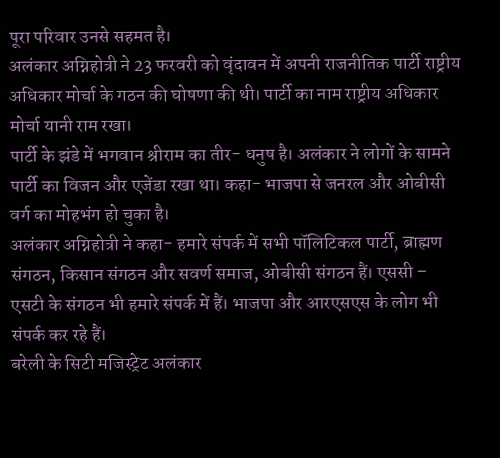पूरा परिवार उनसे सहमत है।
अलंकार अग्निहोत्री ने 23 फरवरी को वृंदावन में अपनी राजनीतिक पार्टी राष्ट्रीय अधिकार मोर्चा के गठन की घोषणा की थी। पार्टी का नाम राष्ट्रीय अधिकार मोर्चा यानी राम रखा।
पार्टी के झंडे में भगवान श्रीराम का तीर- धनुष है। अलंकार ने लोगों के सामने पार्टी का विजन और एजेंडा रखा था। कहा- भाजपा से जनरल और ओबीसी वर्ग का मोहभंग हो चुका है।
अलंकार अग्निहोत्री ने कहा- हमारे संपर्क में सभी पॉलिटिकल पार्टी, ब्राह्मण संगठन, किसान संगठन और सवर्ण समाज, ओबीसी संगठन हैं। एससी – एसटी के संगठन भी हमारे संपर्क में हैं। भाजपा और आरएसएस के लोग भी संपर्क कर रहे हैं।
बरेली के सिटी मजिस्ट्रेट अलंकार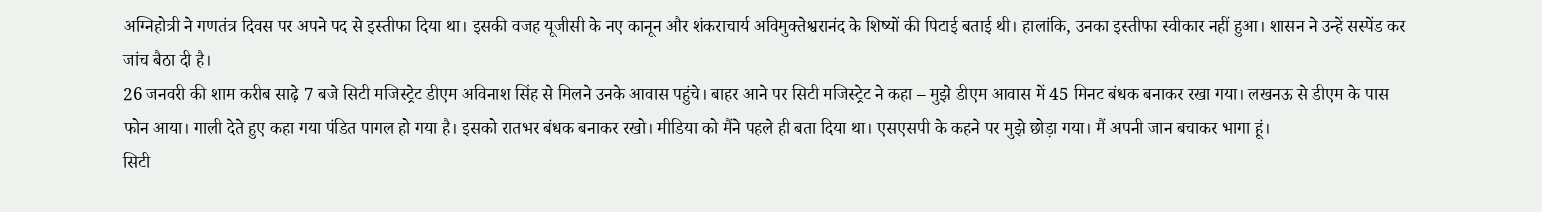अग्निहोत्री ने गणतंत्र दिवस पर अपने पद से इस्तीफा दिया था। इसकी वजह यूजीसी के नए कानून और शंकराचार्य अविमुक्तेश्वरानंद के शिष्यों की पिटाई बताई थी। हालांकि, उनका इस्तीफा स्वीकार नहीं हुआ। शासन ने उन्हें सस्पेंड कर जांच बैठा दी है।
26 जनवरी की शाम करीब साढ़े 7 बजे सिटी मजिस्ट्रेट डीएम अविनाश सिंह से मिलने उनके आवास पहुंचे। बाहर आने पर सिटी मजिस्ट्रेट ने कहा – मुझे डीएम आवास में 45 मिनट बंधक बनाकर रखा गया। लखनऊ से डीएम के पास फोन आया। गाली देते हुए कहा गया पंडित पागल हो गया है। इसको रातभर बंधक बनाकर रखो। मीडिया को मैंने पहले ही बता दिया था। एसएसपी के कहने पर मुझे छोड़ा गया। मैं अपनी जान बचाकर भागा हूं।
सिटी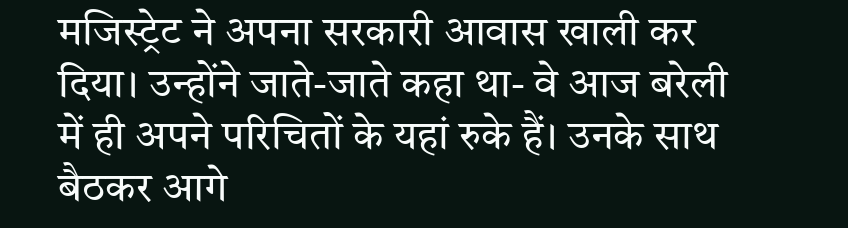मजिस्ट्रेट ने अपना सरकारी आवास खाली कर दिया। उन्होंने जाते-जाते कहा था- वे आज बरेली में ही अपने परिचितों के यहां रुके हैं। उनके साथ बैठकर आगे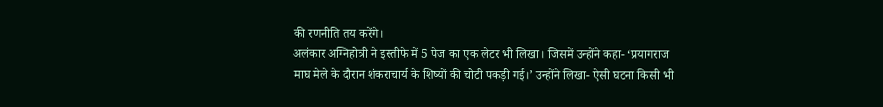की रणनीति तय करेंगे।
अलंकार अग्निहोत्री ने इस्तीफे में 5 पेज का एक लेटर भी लिखा। जिसमें उन्होंने कहा- ‘प्रयागराज माघ मेले के दौरान शंकराचार्य के शिष्यों की चोटी पकड़ी गई।’ उन्होंने लिखा- ऐसी घटना किसी भी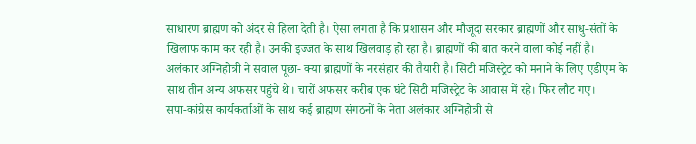साधारण ब्राह्मण को अंदर से हिला देती है। ऐसा लगता है कि प्रशासन और मौजूदा सरकार ब्राह्मणों और साधु-संतों के खिलाफ काम कर रही है। उनकी इज्जत के साथ खिलवाड़ हो रहा है। ब्राह्मणों की बात करने वाला कोई नहीं है।
अलंकार अग्निहोत्री ने सवाल पूछा- क्या ब्राह्मणों के नरसंहार की तैयारी है। सिटी मजिस्ट्रेट को मनाने के लिए एडीएम के साथ तीन अन्य अफसर पहुंचे थे। चारों अफसर करीब एक घंटे सिटी मजिस्ट्रेट के आवास में रहे। फिर लौट गए।
सपा-कांग्रेस कार्यकर्ताओं के साथ कई ब्राह्मण संगठनों के नेता अलंकार अग्निहोत्री से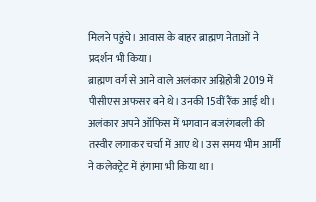मिलने पहुंचे। आवास के बाहर ब्राह्मण नेताओं ने प्रदर्शन भी किया।
ब्राह्मण वर्ग से आने वाले अलंकार अग्निहोत्री 2019 में पीसीएस अफसर बने थे। उनकी 15वीं रैंक आई थी। अलंकार अपने ऑफिस में भगवान बजरंगबली की तस्वीर लगाकर चर्चा में आए थे। उस समय भीम आर्मी ने कलेक्ट्रेट में हंगामा भी किया था।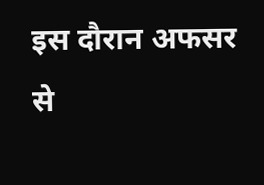इस दौरान अफसर से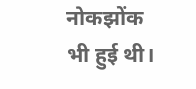नोकझोंक भी हुई थी।